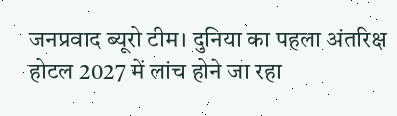जनप्रवाद ब्यूरो टीम। दुनिया का पहला अंतरिक्ष होटल 2027 में लांच होने जा रहा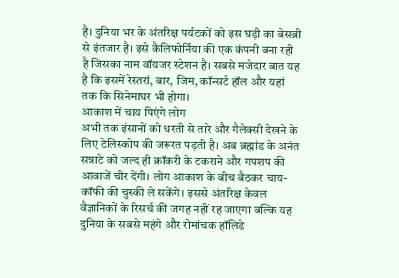है। दुनिया भर के अंतरिक्ष पर्यटकों को इस घड़ी का बेसब्री से इंतजार है। इसे कैलिफोर्निया की एक कंपनी बना रही है जिसका नाम वॉयजर स्टेशन है। सबसे मजेदार बात यह है कि इसमें रेस्तरां, बार, जिम, कॉन्सर्ट हॉल और यहां तक कि सिनेमाघर भी होगा।
आकाश में चाय पिएंगे लोग
अभी तक इंसानों को धरती से तारे और गैलेक्सी देखने के लिए टेलिस्कोप की जरूरत पड़ती है। अब ब्रह्मांड के अनंत सन्नाटे को जल्द ही क्रॉकरी के टकराने और गपशप की आवाजें चीर देंगी। लोग आकाश के बीच बैठकर चाय-कॉफी की चुस्की ले सकेंगे। इससे अंतरिक्ष केवल वैज्ञानिकों के रिसर्च की जगह नहीं रह जाएगा बल्कि यह दुनिया के सबसे महंगे और रोमांचक हॉलिडे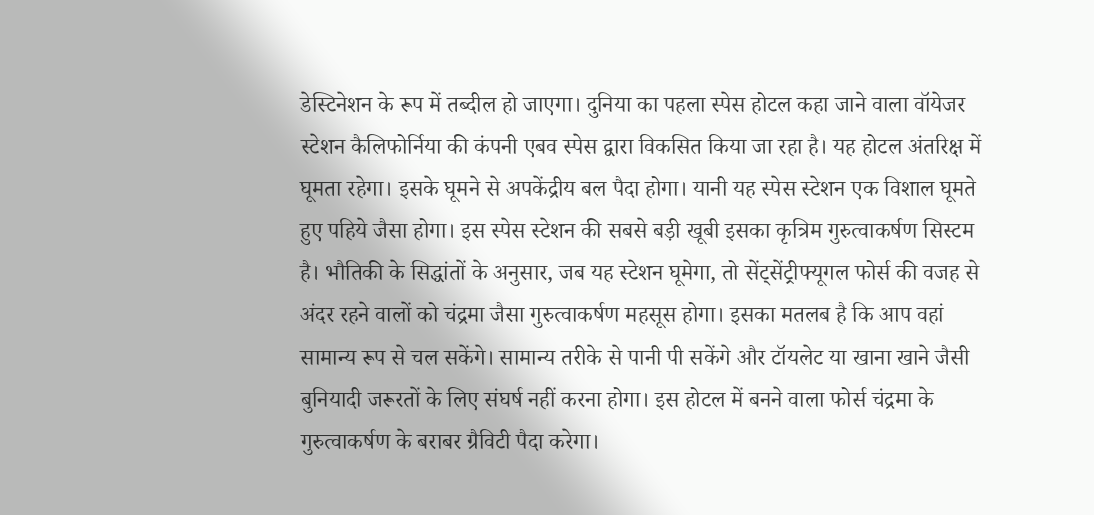डेस्टिनेशन के रूप में तब्दील हो जाएगा। दुनिया का पहला स्पेस होटल कहा जाने वाला वॉयेजर स्टेशन कैलिफोर्निया की कंपनी एबव स्पेस द्वारा विकसित किया जा रहा है। यह होटल अंतरिक्ष में घूमता रहेगा। इसके घूमने से अपकेंद्रीय बल पैदा होगा। यानी यह स्पेस स्टेशन एक विशाल घूमते हुए पहिये जैसा होगा। इस स्पेस स्टेशन की सबसे बड़ी खूबी इसका कृत्रिम गुरुत्वाकर्षण सिस्टम है। भौतिकी के सिद्धांतों के अनुसार, जब यह स्टेशन घूमेगा, तो सेंट्सेंट्रीफ्यूगल फोर्स की वजह से अंदर रहने वालों को चंद्रमा जैसा गुरुत्वाकर्षण महसूस होगा। इसका मतलब है कि आप वहां सामान्य रूप से चल सकेंगे। सामान्य तरीके से पानी पी सकेंगे और टॉयलेट या खाना खाने जैसी बुनियादी जरूरतों के लिए संघर्ष नहीं करना होगा। इस होटल में बनने वाला फोर्स चंद्रमा के गुरुत्वाकर्षण के बराबर ग्रैविटी पैदा करेगा।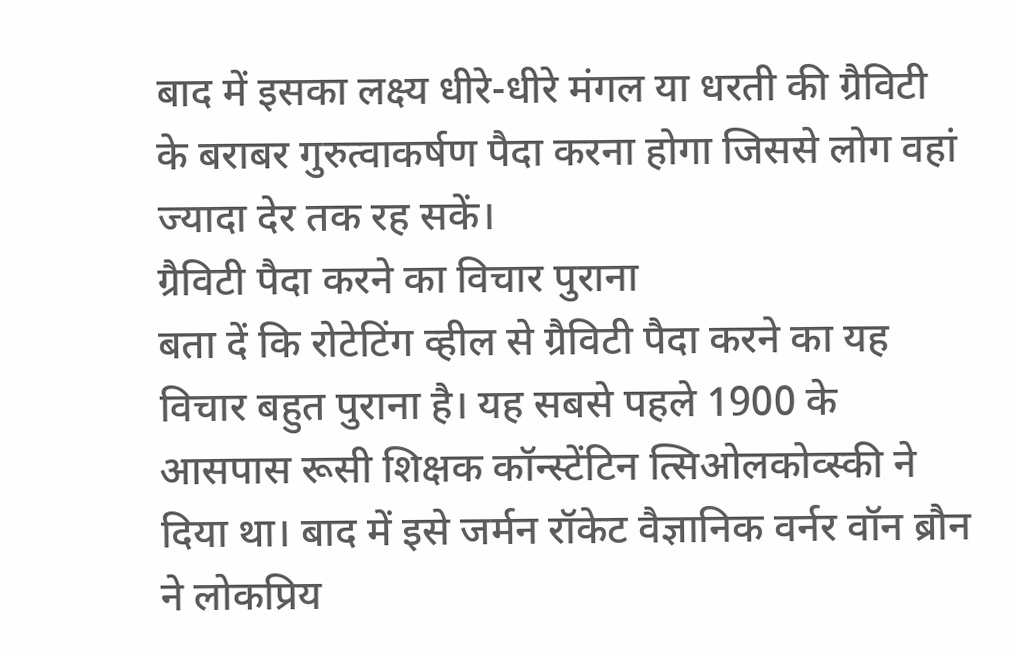बाद में इसका लक्ष्य धीरे-धीरे मंगल या धरती की ग्रैविटी के बराबर गुरुत्वाकर्षण पैदा करना होगा जिससे लोग वहां ज्यादा देर तक रह सकें।
ग्रैविटी पैदा करने का विचार पुराना
बता दें कि रोटेटिंग व्हील से ग्रैविटी पैदा करने का यह विचार बहुत पुराना है। यह सबसे पहले 1900 के आसपास रूसी शिक्षक कॉन्स्टेंटिन त्सिओलकोव्स्की ने दिया था। बाद में इसे जर्मन रॉकेट वैज्ञानिक वर्नर वॉन ब्रौन ने लोकप्रिय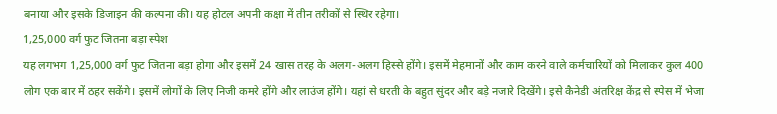बनाया और इसके डिजाइन की कल्पना की। यह होटल अपनी कक्षा में तीन तरीकों से स्थिर रहेगा।
1,25,000 वर्ग फुट जितना बड़ा स्पेश
यह लगभग 1,25,000 वर्ग फुट जितना बड़ा होगा और इसमें 24 खास तरह के अलग-अलग हिस्से होंगे। इसमें मेहमानों और काम करने वाले कर्मचारियों को मिलाकर कुल 400 लोग एक बार में ठहर सकेंगे। इसमें लोगों के लिए निजी कमरे होंगे और लाउंज होंगे। यहां से धरती के बहुत सुंदर और बड़े नजारे दिखेंगे। इसे कैनेडी अंतरिक्ष केंद्र से स्पेस में भेजा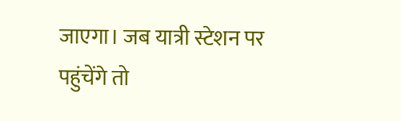जाएगा। जब यात्री स्टेशन पर पहुंचेंगे तो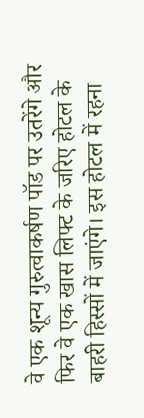वे एक शून्य गुरुत्वाकर्षण पॉड पर उतरेंगे और फिर वे एक खास लिफ्ट के जरिए होटल के बाहरी हिस्सों में जाएंगे। इस होटल में रहना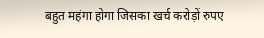बहुत महंगा होगा जिसका खर्च करोड़ों रुपए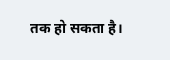तक हो सकता है।